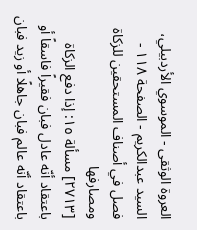العروة الوثقى - الموسوي الأردبيلي، السيد عبدالكريم - الصفحة ١١٨ - فصل في أصناف المستحقين للزكاة ومصارفها
[٢٧١٣] مسألة ١٥: إذا دفع الزكاة باعتقاد أنّه عادل فبان فقيراً فاسقاً أو باعتقاد أنّه عالم فبان جاهلًا أو زيد فبان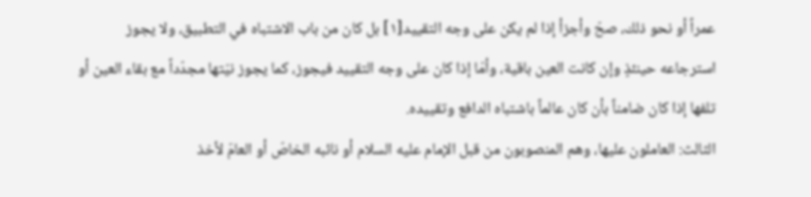عمراً أو نحو ذلك، صحّ وأجزأ إذا لم يكن على وجه التقييد[١] بل كان من باب الاشتباه في التطبيق، ولا يجوز استرجاعه حينئذٍ وإن كانت العين باقية، وأمّا إذا كان على وجه التقييد فيجوز، كما يجوز نيّتها مجدّداً مع بقاء العين أو تلفها إذا كان ضامناً بأن كان عالماً باشتباه الدافع وتقييده.
الثالث: العاملون عليها، وهم المنصوبون من قبل الإمام عليه السلام أو نائبه الخاصّ أو العامّ لأخذ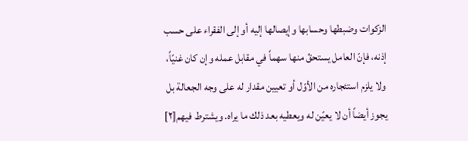الزكوات وضبطها وحسابها وإيصالها إليه أو إلى الفقراء على حسب إذنه، فإنّ العامل يستحقّ منها سهماً في مقابل عمله وإن كان غنيّاً، ولا يلزم استئجاره من الأوّل أو تعيين مقدار له على وجه الجعالة بل يجوز أيضاً أن لا يعيّن له ويعطيه بعد ذلك ما يراه. ويشترط فيهم[٢]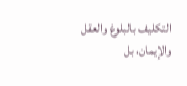التكليف بالبلوغ والعقل والإيمان، بل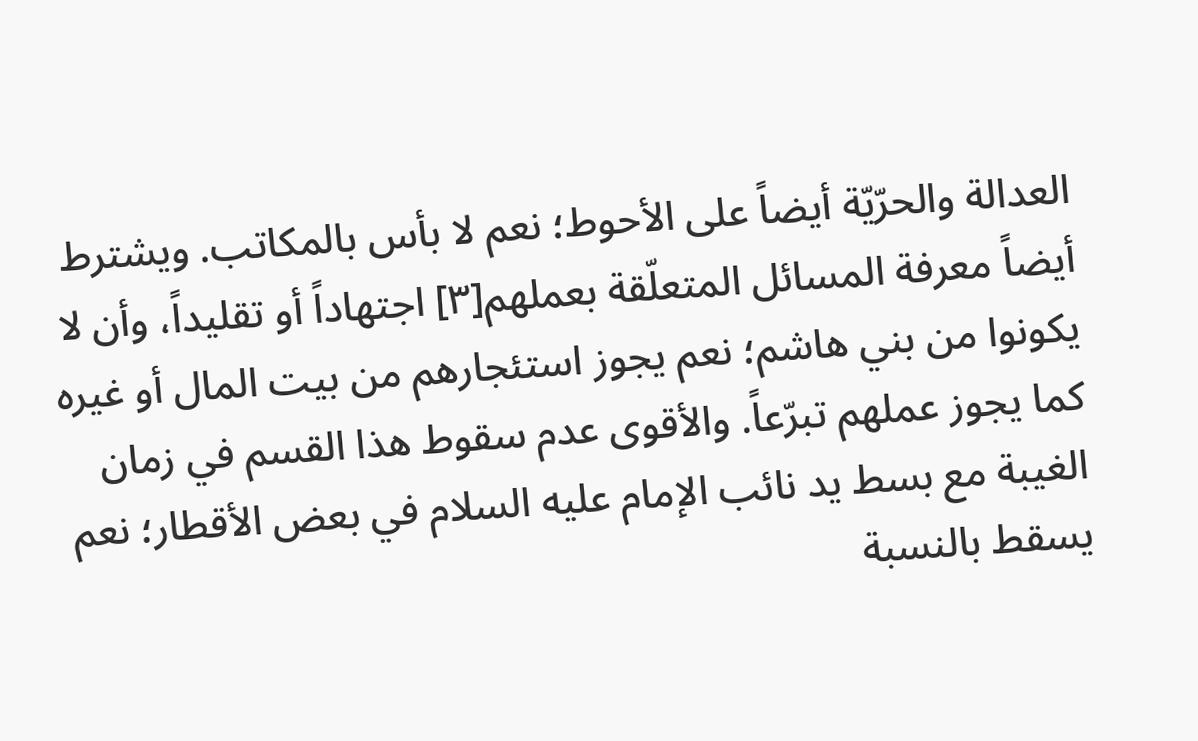العدالة والحرّيّة أيضاً على الأحوط؛ نعم لا بأس بالمكاتب. ويشترط أيضاً معرفة المسائل المتعلّقة بعملهم[٣] اجتهاداً أو تقليداً، وأن لا يكونوا من بني هاشم؛ نعم يجوز استئجارهم من بيت المال أو غيره كما يجوز عملهم تبرّعاً. والأقوى عدم سقوط هذا القسم في زمان الغيبة مع بسط يد نائب الإمام عليه السلام في بعض الأقطار؛ نعم يسقط بالنسبة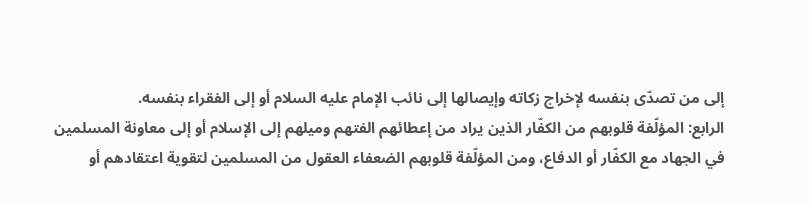إلى من تصدّى بنفسه لإخراج زكاته وإيصالها إلى نائب الإمام عليه السلام أو إلى الفقراء بنفسه.
الرابع: المؤلّفة قلوبهم من الكفّار الذين يراد من إعطائهم الفتهم وميلهم إلى الإسلام أو إلى معاونة المسلمين في الجهاد مع الكفّار أو الدفاع، ومن المؤلّفة قلوبهم الضعفاء العقول من المسلمين لتقوية اعتقادهم أو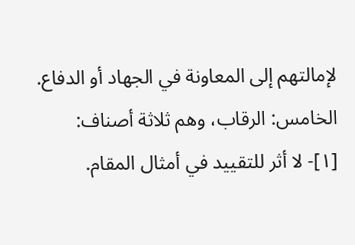لإمالتهم إلى المعاونة في الجهاد أو الدفاع.
الخامس: الرقاب، وهم ثلاثة أصناف:
[١]- لا أثر للتقييد في أمثال المقام.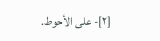[٢]- على الأحوط.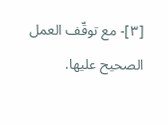[٣]- مع توقّف العمل الصحيح عليها.